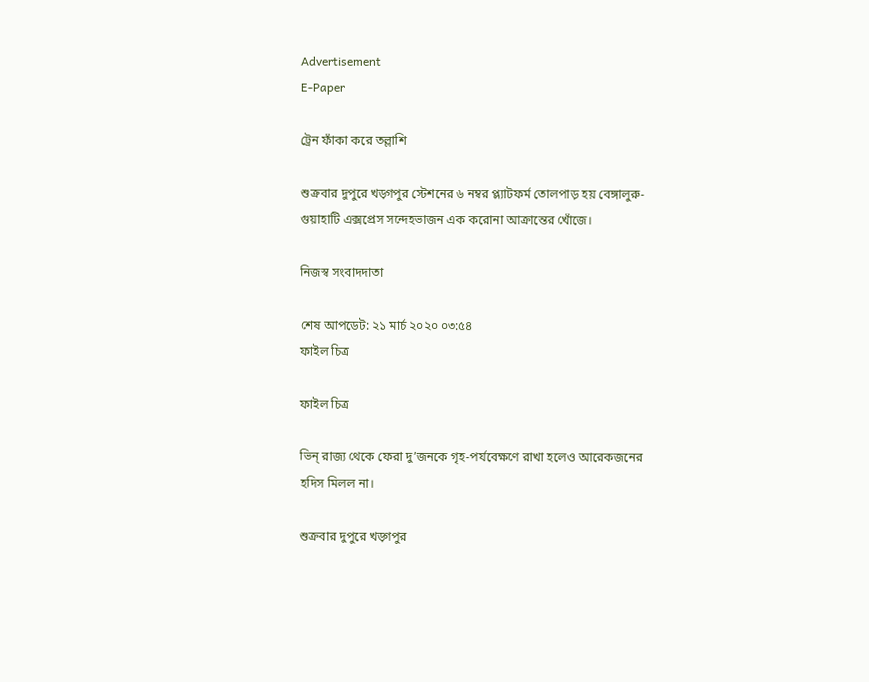Advertisement
E-Paper

ট্রেন ফাঁকা করে তল্লাশি

শুক্রবার দুপুরে খড়্গপুর স্টেশনের ৬ নম্বর প্ল্যাটফর্ম তোলপাড় হয় বেঙ্গালুরু-গুয়াহাটি এক্সপ্রেস সন্দেহভাজন এক করোনা আক্রান্তের খোঁজে।

নিজস্ব সংবাদদাতা

শেষ আপডেট: ২১ মার্চ ২০২০ ০৩:৫৪
ফাইল চিত্র

ফাইল চিত্র

ভিন্ রাজ্য থেকে ফেরা দু’জনকে গৃহ-পর্যবেক্ষণে রাখা হলেও আরেকজনের হদিস মিলল না।

শুক্রবার দুপুরে খড়্গপুর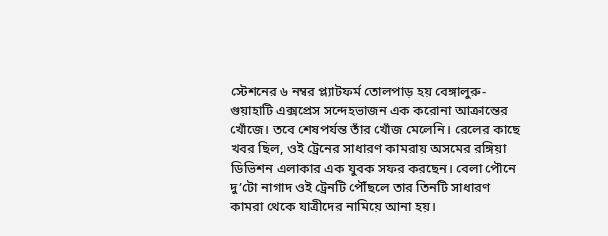স্টেশনের ৬ নম্বর প্ল্যাটফর্ম তোলপাড় হয় বেঙ্গালুরু-গুয়াহাটি এক্সপ্রেস সন্দেহভাজন এক করোনা আক্রান্তের খোঁজে। তবে শেষপর্যন্ত তাঁর খোঁজ মেলেনি। রেলের কাছে খবর ছিল, ওই ট্রেনের সাধারণ কামরায় অসমের রঙ্গিয়া ডিভিশন এলাকার এক যুবক সফর করছেন। বেলা পৌনে দু’টো নাগাদ ওই ট্রেনটি পৌঁছলে তার তিনটি সাধারণ কামরা থেকে যাত্রীদের নামিয়ে আনা হয়।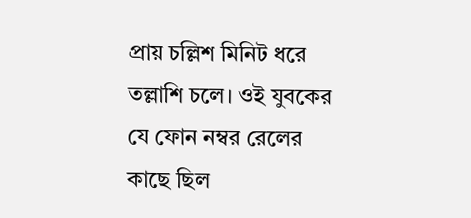প্রায় চল্লিশ মিনিট ধরে তল্লাশি চলে। ওই যুবকের যে ফোন নম্বর রেলের কাছে ছিল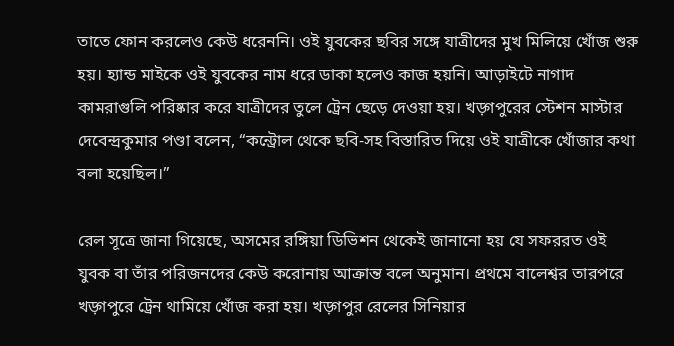তাতে ফোন করলেও কেউ ধরেননি। ওই যুবকের ছবির সঙ্গে যাত্রীদের মুখ মিলিয়ে খোঁজ শুরু হয়। হ্যান্ড মাইকে ওই যুবকের নাম ধরে ডাকা হলেও কাজ হয়নি। আড়াইটে নাগাদ কামরাগুলি পরিষ্কার করে যাত্রীদের তুলে ট্রেন ছেড়ে দেওয়া হয়। খড়্গপুরের স্টেশন মাস্টার দেবেন্দ্রকুমার পণ্ডা বলেন, “কন্ট্রোল থেকে ছবি-সহ বিস্তারিত দিয়ে ওই যাত্রীকে খোঁজার কথা বলা হয়েছিল।”

রেল সূত্রে জানা গিয়েছে, অসমের রঙ্গিয়া ডিভিশন থেকেই জানানো হয় যে সফররত ওই যুবক বা তাঁর পরিজনদের কেউ করোনায় আক্রান্ত বলে অনুমান। প্রথমে বালেশ্বর তারপরে খড়্গপুরে ট্রেন থামিয়ে খোঁজ করা হয়। খড়্গপুর রেলের সিনিয়ার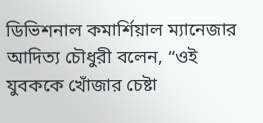ডিভিশনাল কমার্শিয়াল ম্যানেজার আদিত্য চৌধুরী বলেন, “ওই যুবককে খোঁজার চেষ্টা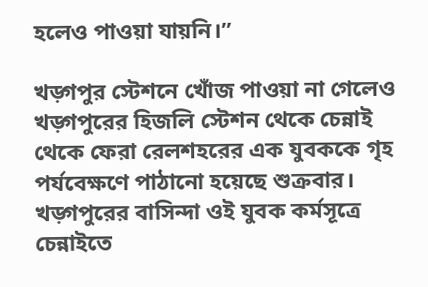হলেও পাওয়া যায়নি।”

খড়্গপুর স্টেশনে খোঁজ পাওয়া না গেলেও খড়্গপুরের হিজলি স্টেশন থেকে চেন্নাই থেকে ফেরা রেলশহরের এক যুবককে গৃহ পর্যবেক্ষণে পাঠানো হয়েছে শুক্রবার। খড়্গপুরের বাসিন্দা ওই যুবক কর্মসূত্রে চেন্নাইতে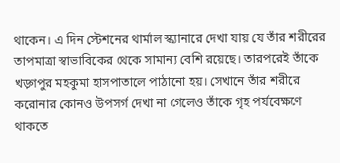থাকেন। এ দিন স্টেশনের থার্মাল স্ক্যানারে দেখা যায় যে তাঁর শরীরের তাপমাত্রা স্বাভাবিকের থেকে সামান্য বেশি রয়েছে। তারপরেই তাঁকে খড়্গপুর মহকুমা হাসপাতালে পাঠানো হয়। সেখানে তাঁর শরীরে করোনার কোনও উপসর্গ দেখা না গেলেও তাঁকে গৃহ পর্যবেক্ষণে থাকতে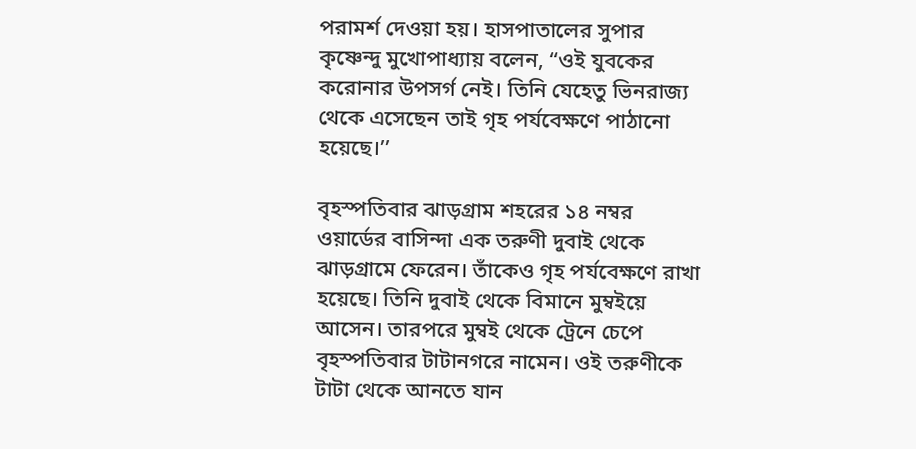পরামর্শ দেওয়া হয়। হাসপাতালের সুপার কৃষ্ণেন্দু মুখোপাধ্যায় বলেন, “ওই যুবকের করোনার উপসর্গ নেই। তিনি যেহেতু ভিনরাজ্য থেকে এসেছেন তাই গৃহ পর্যবেক্ষণে পাঠানো হয়েছে।’’

বৃহস্পতিবার ঝাড়গ্রাম শহরের ১৪ নম্বর ওয়ার্ডের বাসিন্দা এক তরুণী দুবাই থেকে ঝাড়গ্রামে ফেরেন। তাঁকেও গৃহ পর্যবেক্ষণে রাখা হয়েছে। তিনি দুবাই থেকে বিমানে মুম্বইয়ে আসেন। তারপরে মুম্বই থেকে ট্রেনে চেপে বৃহস্পতিবার টাটানগরে নামেন। ওই তরুণীকে টাটা থেকে আনতে যান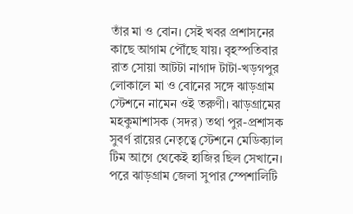তাঁর মা ও বোন। সেই খবর প্রশাসনের কাছে আগাম পৌঁছে যায়। বৃহস্পতিবার রাত সোয়া আটটা নাগাদ টাটা-খড়গপুর লোকালে মা ও বোনের সঙ্গে ঝাড়গ্রাম স্টেশনে নামেন ওই তরুণী। ঝাড়গ্রামের মহকুমাশাসক (সদর) তথা পুর-প্রশাসক সুবর্ণ রায়ের নেতৃত্বে স্টেশনে মেডিক্যাল টিম আগে থেকেই হাজির ছিল সেখানে। পরে ঝাড়গ্রাম জেলা সুপার স্পেশালিটি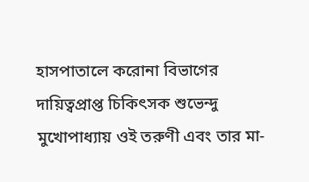হাসপাতালে করোনা বিভাগের দায়িত্বপ্রাপ্ত চিকিৎসক শুভেন্দু মুখোপাধ্যায় ওই তরুণী এবং তার মা-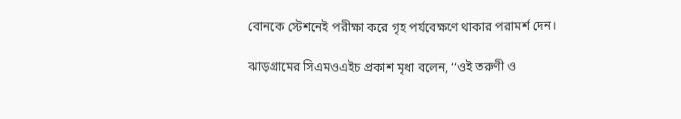বোনকে স্টেশনেই পরীক্ষা করে গৃহ পর্যবেক্ষণে থাকার পরামর্শ দেন।

ঝাড়গ্রামের সিএমওএইচ প্রকাশ মৃধা বলেন, ‘‘ওই তরুণী ও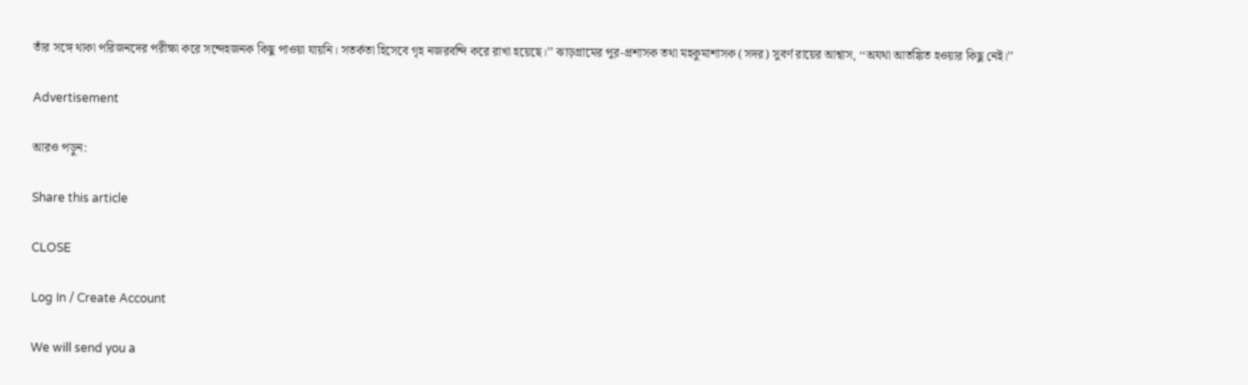তাঁর সঙ্গে থাকা পরিজনদের পরীক্ষা করে সন্দেহজনক কিছু পাওয়া যায়নি। সতর্কতা হিসেবে গৃহ নজরবন্দি করে রাখা হয়েছে।’’ ঝাড়গ্রামের পুর-প্রশাসক তথা মহকুমাশাসক (সদর) সুবর্ণ রায়ের আশ্বাস, ‘‘অযথা আতঙ্কিত হওয়ার কিছু নেই।’’

Advertisement

আরও পড়ুন:

Share this article

CLOSE

Log In / Create Account

We will send you a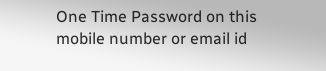One Time Password on this mobile number or email id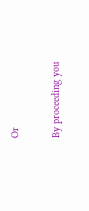Or

By proceeding you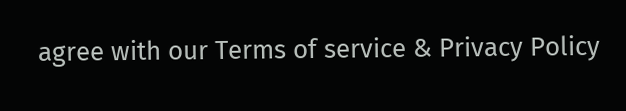agree with our Terms of service & Privacy Policy